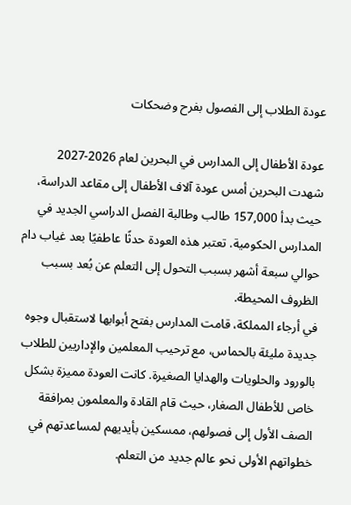عودة الطلاب إلى الفصول بفرح وضحكات

عودة الأطفال إلى المدارس في البحرين لعام 2026-2027
شهدت البحرين أمس عودة آلاف الأطفال إلى مقاعد الدراسة، حيث بدأ 157,000 طالب وطالبة الفصل الدراسي الجديد في المدارس الحكومية. تعتبر هذه العودة حدثًا عاطفيًا بعد غياب دام حوالي سبعة أشهر بسبب التحول إلى التعلم عن بُعد بسبب الظروف المحيطة.
في أرجاء المملكة، قامت المدارس بفتح أبوابها لاستقبال وجوه جديدة مليئة بالحماس، مع ترحيب المعلمين والإداريين للطلاب بالورود والحلويات والهدايا الصغيرة. كانت العودة مميزة بشكل خاص للأطفال الصغار، حيث قام القادة والمعلمون بمرافقة الصف الأول إلى فصولهم، ممسكين بأيديهم لمساعدتهم في خطواتهم الأولى نحو عالم جديد من التعلم.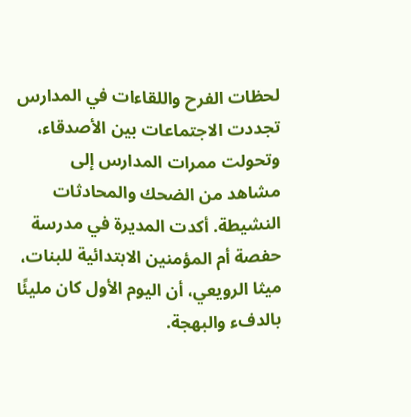لحظات الفرح واللقاءات في المدارس
تجددت الاجتماعات بين الأصدقاء، وتحولت ممرات المدارس إلى مشاهد من الضحك والمحادثات النشيطة. أكدت المديرة في مدرسة حفصة أم المؤمنين الابتدائية للبنات، ميثا الرويعي، أن اليوم الأول كان مليئًا بالدفء والبهجة.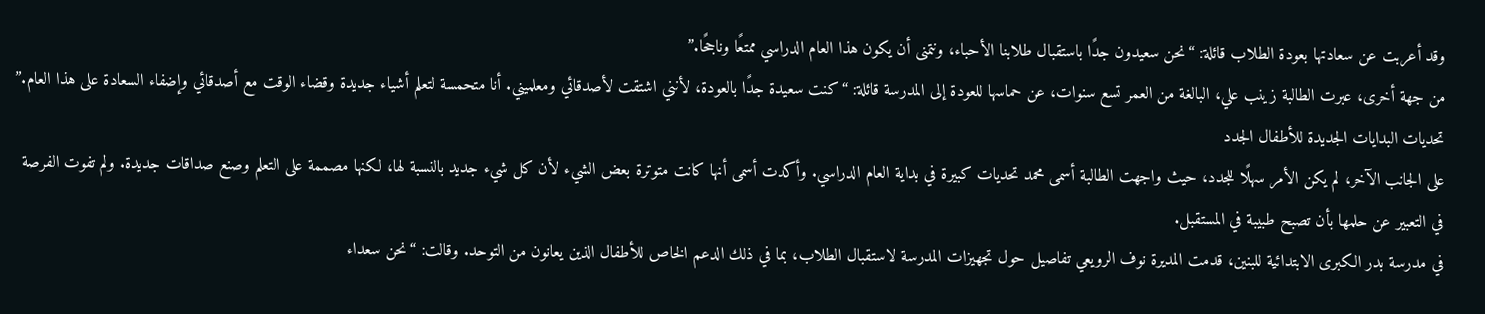وقد أعربت عن سعادتها بعودة الطلاب قائلة: “نحن سعيدون جدًا باستقبال طلابنا الأحباء، ونتمنى أن يكون هذا العام الدراسي ممتعًا وناجحًا.”
من جهة أخرى، عبرت الطالبة زينب علي، البالغة من العمر تسع سنوات، عن حماسها للعودة إلى المدرسة قائلة: “كنت سعيدة جدًا بالعودة، لأنني اشتقت لأصدقائي ومعلميني. أنا متحمسة لتعلم أشياء جديدة وقضاء الوقت مع أصدقائي وإضفاء السعادة على هذا العام.”
تحديات البدايات الجديدة للأطفال الجدد
على الجانب الآخر، لم يكن الأمر سهلًا للجدد، حيث واجهت الطالبة أسمى محمد تحديات كبيرة في بداية العام الدراسي. وأكدت أسمى أنها كانت متوترة بعض الشيء لأن كل شيء جديد بالنسبة لها، لكنها مصممة على التعلم وصنع صداقات جديدة. ولم تفوت الفرصة في التعبير عن حلمها بأن تصبح طبيبة في المستقبل.
في مدرسة بدر الكبرى الابتدائية للبنين، قدمت المديرة نوف الرويعي تفاصيل حول تجهيزات المدرسة لاستقبال الطلاب، بما في ذلك الدعم الخاص للأطفال الذين يعانون من التوحد. وقالت: “نحن سعداء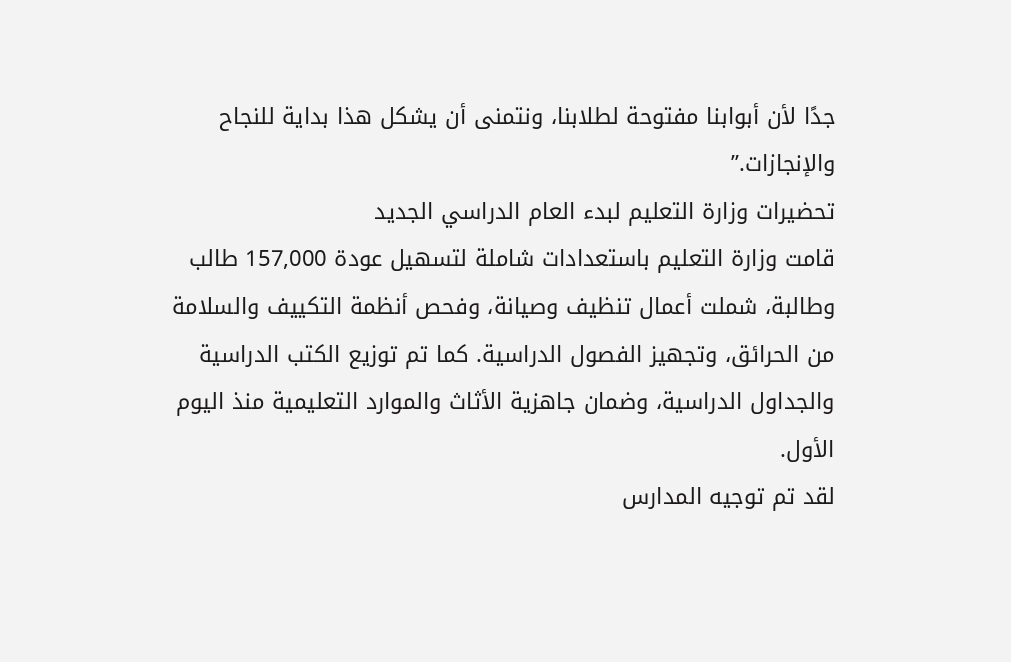جدًا لأن أبوابنا مفتوحة لطلابنا، ونتمنى أن يشكل هذا بداية للنجاح والإنجازات.”
تحضيرات وزارة التعليم لبدء العام الدراسي الجديد
قامت وزارة التعليم باستعدادات شاملة لتسهيل عودة 157,000 طالب وطالبة، شملت أعمال تنظيف وصيانة، وفحص أنظمة التكييف والسلامة من الحرائق، وتجهيز الفصول الدراسية. كما تم توزيع الكتب الدراسية والجداول الدراسية، وضمان جاهزية الأثاث والموارد التعليمية منذ اليوم الأول.
لقد تم توجيه المدارس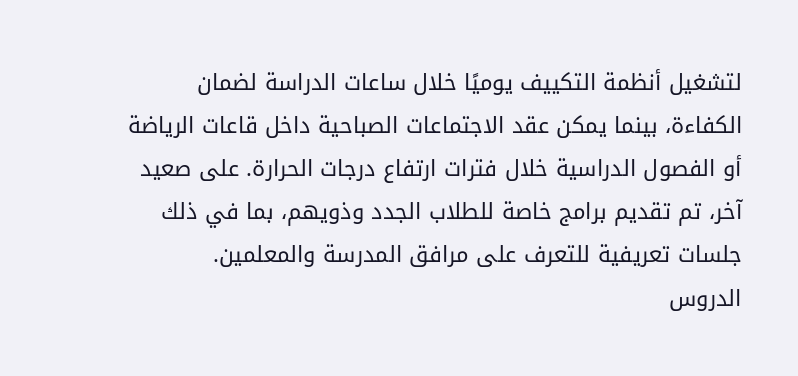لتشغيل أنظمة التكييف يوميًا خلال ساعات الدراسة لضمان الكفاءة، بينما يمكن عقد الاجتماعات الصباحية داخل قاعات الرياضة أو الفصول الدراسية خلال فترات ارتفاع درجات الحرارة. على صعيد آخر، تم تقديم برامج خاصة للطلاب الجدد وذويهم، بما في ذلك جلسات تعريفية للتعرف على مرافق المدرسة والمعلمين.
الدروس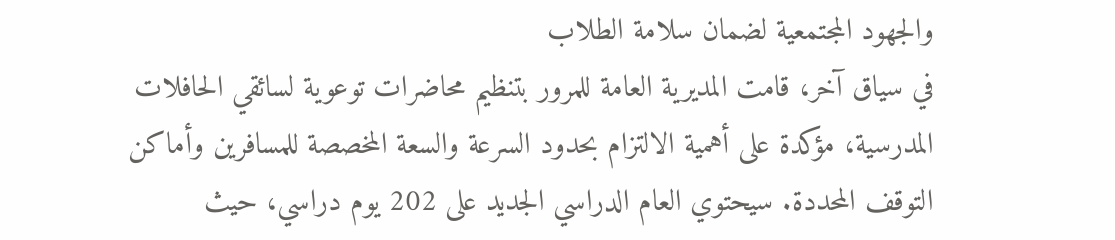والجهود المجتمعية لضمان سلامة الطلاب
في سياق آخر، قامت المديرية العامة للمرور بتنظيم محاضرات توعوية لسائقي الحافلات المدرسية، مؤكدة على أهمية الالتزام بحدود السرعة والسعة المخصصة للمسافرين وأماكن التوقف المحددة. سيحتوي العام الدراسي الجديد على 202 يوم دراسي، حيث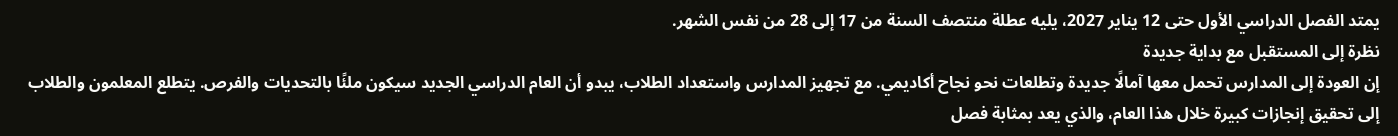يمتد الفصل الدراسي الأول حتى 12 يناير 2027، يليه عطلة منتصف السنة من 17 إلى 28 من نفس الشهر.
نظرة إلى المستقبل مع بداية جديدة
إن العودة إلى المدارس تحمل معها آمالًا جديدة وتطلعات نحو نجاح أكاديمي. مع تجهيز المدارس واستعداد الطلاب، يبدو أن العام الدراسي الجديد سيكون ملئًا بالتحديات والفرص. يتطلع المعلمون والطلاب إلى تحقيق إنجازات كبيرة خلال هذا العام، والذي يعد بمثابة فصل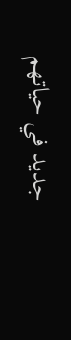جديد في حياتهم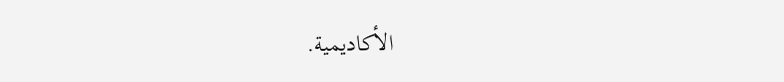الأكاديمية.